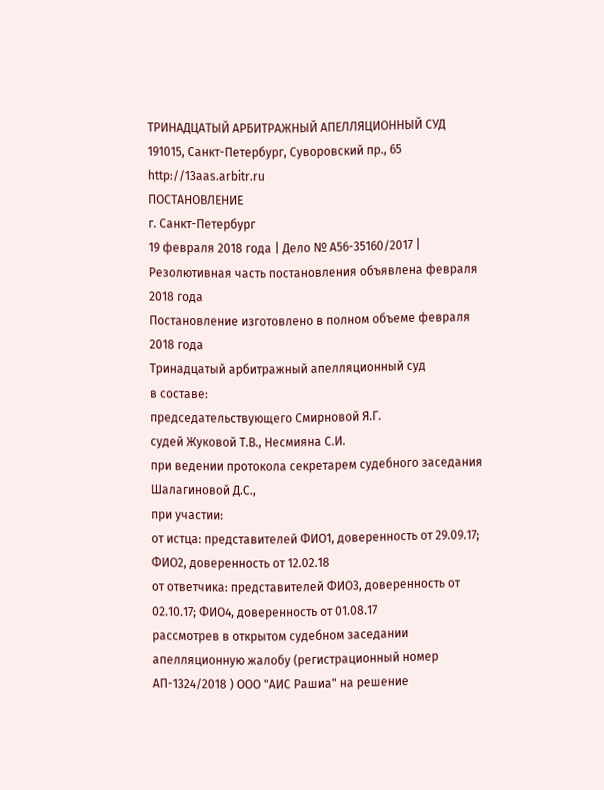ТРИНАДЦАТЫЙ АРБИТРАЖНЫЙ АПЕЛЛЯЦИОННЫЙ СУД
191015, Санкт-Петербург, Суворовский пр., 65
http://13aas.arbitr.ru
ПОСТАНОВЛЕНИЕ
г. Санкт-Петербург
19 февраля 2018 года | Дело № А56-35160/2017 |
Резолютивная часть постановления объявлена февраля 2018 года
Постановление изготовлено в полном объеме февраля 2018 года
Тринадцатый арбитражный апелляционный суд
в составе:
председательствующего Смирновой Я.Г.
судей Жуковой Т.В., Несмияна С.И.
при ведении протокола секретарем судебного заседания Шалагиновой Д.С.,
при участии:
от истца: представителей ФИО1, доверенность от 29.09.17; ФИО2, доверенность от 12.02.18
от ответчика: представителей ФИО3, доверенность от 02.10.17; ФИО4, доверенность от 01.08.17
рассмотрев в открытом судебном заседании апелляционную жалобу (регистрационный номер АП-1324/2018 ) ООО "АИС Рашиа" на решение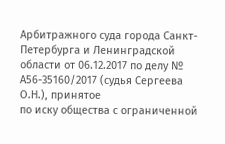Арбитражного суда города Санкт-Петербурга и Ленинградской области от 06.12.2017 по делу № А56-35160/2017 (судья Сергеева О.Н.), принятое
по иску общества с ограниченной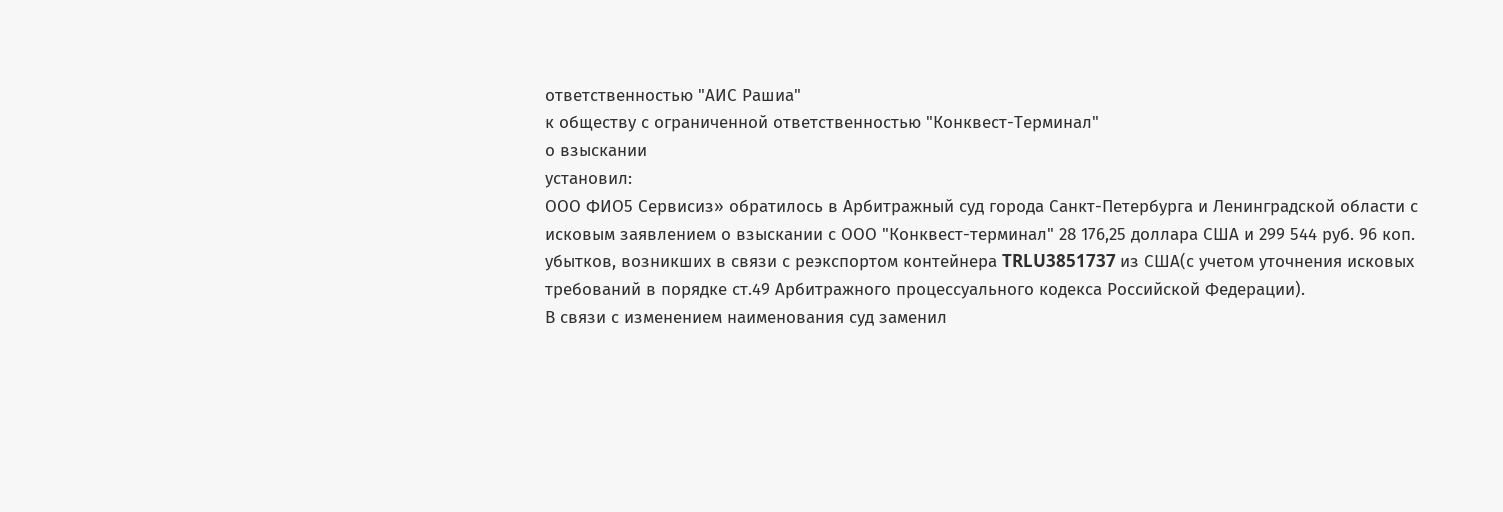ответственностью "АИС Рашиа"
к обществу с ограниченной ответственностью "Конквест-Терминал"
о взыскании
установил:
ООО ФИО5 Сервисиз» обратилось в Арбитражный суд города Санкт-Петербурга и Ленинградской области с исковым заявлением о взыскании с ООО "Конквест-терминал" 28 176,25 доллара США и 299 544 руб. 96 коп. убытков, возникших в связи с реэкспортом контейнера TRLU3851737 из США(с учетом уточнения исковых требований в порядке ст.49 Арбитражного процессуального кодекса Российской Федерации).
В связи с изменением наименования суд заменил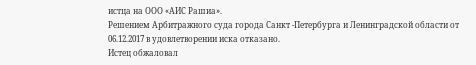истца на ООО «АИС Рашиа».
Решением Арбитражного суда города Санкт -Петербурга и Ленинградской области от 06.12.2017 в удовлетворении иска отказано.
Истец обжаловал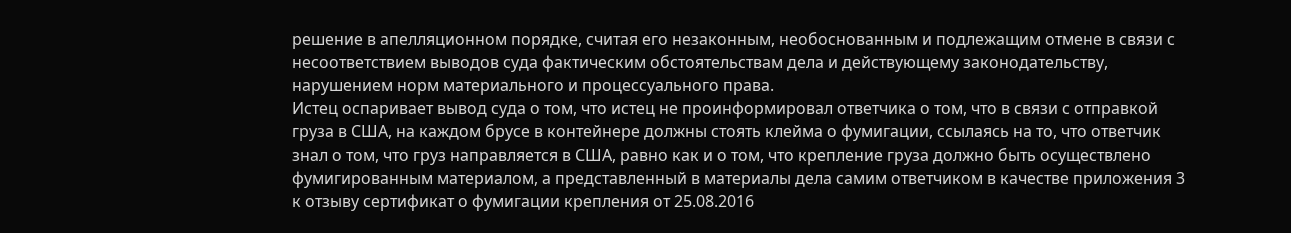решение в апелляционном порядке, считая его незаконным, необоснованным и подлежащим отмене в связи с несоответствием выводов суда фактическим обстоятельствам дела и действующему законодательству, нарушением норм материального и процессуального права.
Истец оспаривает вывод суда о том, что истец не проинформировал ответчика о том, что в связи с отправкой груза в США, на каждом брусе в контейнере должны стоять клейма о фумигации, ссылаясь на то, что ответчик знал о том, что груз направляется в США, равно как и о том, что крепление груза должно быть осуществлено фумигированным материалом, а представленный в материалы дела самим ответчиком в качестве приложения 3 к отзыву сертификат о фумигации крепления от 25.08.2016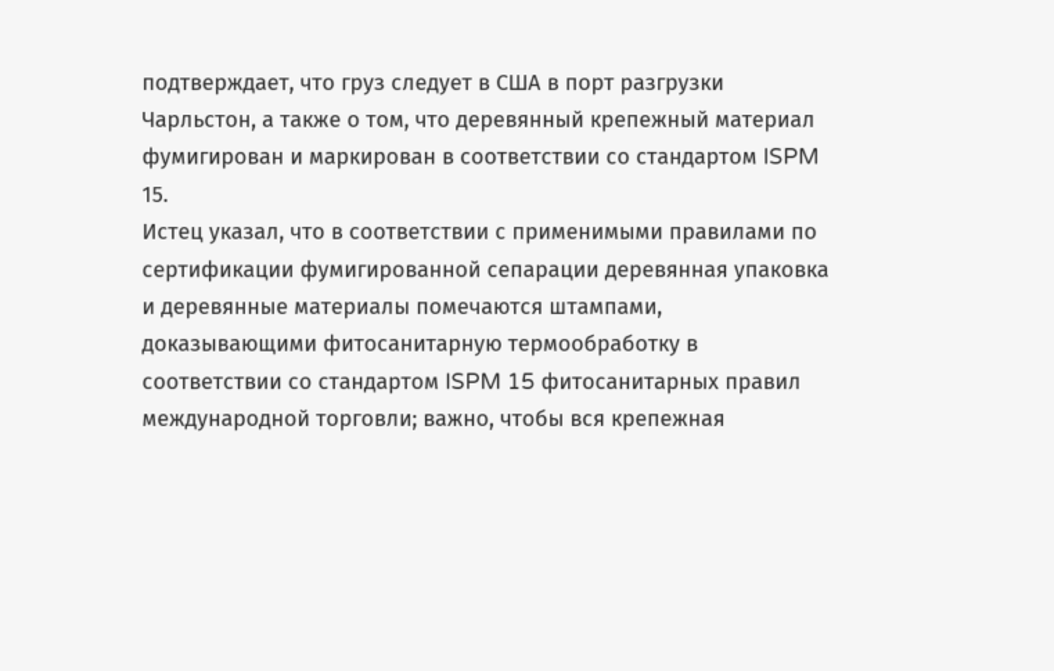подтверждает, что груз следует в США в порт разгрузки Чарльстон, а также о том, что деревянный крепежный материал фумигирован и маркирован в соответствии со стандартом ISPM 15.
Истец указал, что в соответствии с применимыми правилами по сертификации фумигированной сепарации деревянная упаковка и деревянные материалы помечаются штампами, доказывающими фитосанитарную термообработку в соответствии со стандартом ISPM 15 фитосанитарных правил международной торговли; важно, чтобы вся крепежная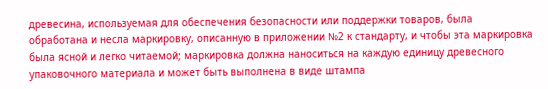древесина, используемая для обеспечения безопасности или поддержки товаров, была обработана и несла маркировку, описанную в приложении №2 к стандарту, и чтобы эта маркировка была ясной и легко читаемой; маркировка должна наноситься на каждую единицу древесного упаковочного материала и может быть выполнена в виде штампа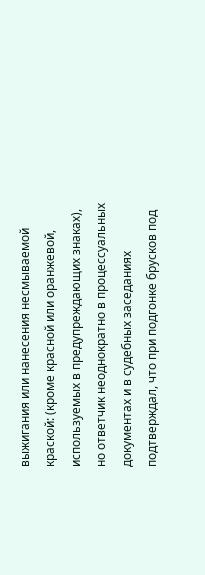выжигания или нанесения несмываемой краской: (кроме красной или оранжевой, используемых в предупреждающих знаках), но ответчик неоднократно в процессуальных документах и в судебных заседаниях подтверждал, что при подгонке брусков под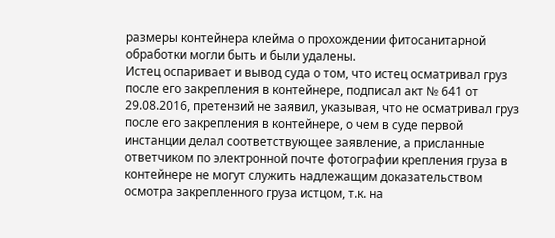размеры контейнера клейма о прохождении фитосанитарной обработки могли быть и были удалены.
Истец оспаривает и вывод суда о том, что истец осматривал груз после его закрепления в контейнере, подписал акт № 641 от 29.08.2016, претензий не заявил, указывая, что не осматривал груз после его закрепления в контейнере, о чем в суде первой инстанции делал соответствующее заявление, а присланные ответчиком по электронной почте фотографии крепления груза в контейнере не могут служить надлежащим доказательством осмотра закрепленного груза истцом, т.к. на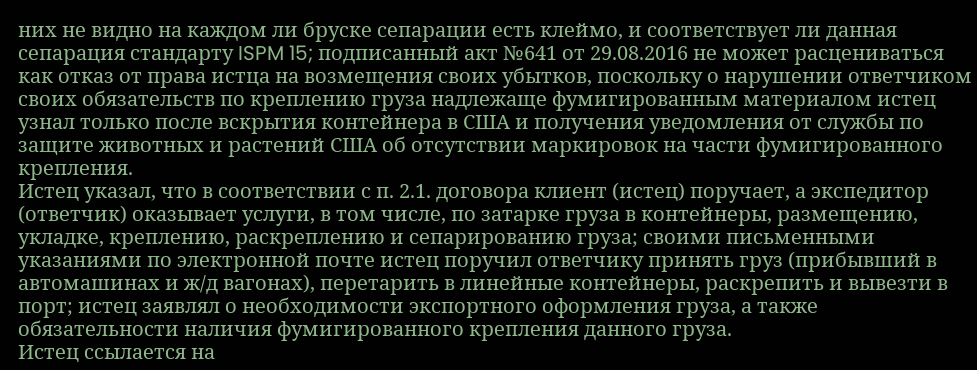них не видно на каждом ли бруске сепарации есть клеймо, и соответствует ли данная сепарация стандарту ISPM 15; подписанный акт №641 от 29.08.2016 не может расцениваться как отказ от права истца на возмещения своих убытков, поскольку о нарушении ответчиком своих обязательств по креплению груза надлежаще фумигированным материалом истец узнал только после вскрытия контейнера в США и получения уведомления от службы по защите животных и растений США об отсутствии маркировок на части фумигированного крепления.
Истец указал, что в соответствии с п. 2.1. договора клиент (истец) поручает, а экспедитор (ответчик) оказывает услуги, в том числе, по затарке груза в контейнеры, размещению, укладке, креплению, раскреплению и сепарированию груза; своими письменными указаниями по электронной почте истец поручил ответчику принять груз (прибывший в автомашинах и ж/д вагонах), перетарить в линейные контейнеры, раскрепить и вывезти в порт; истец заявлял о необходимости экспортного оформления груза, а также обязательности наличия фумигированного крепления данного груза.
Истец ссылается на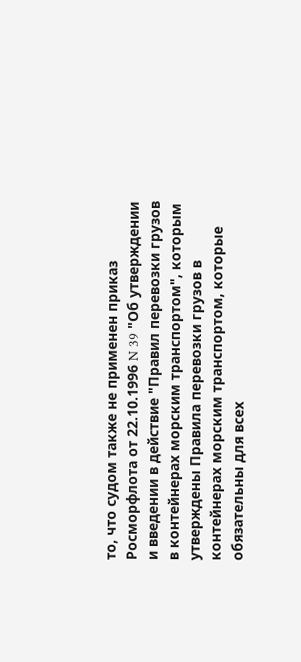то, что судом также не применен приказ Росморфлота от 22.10.1996 N 39 "Об утверждении и введении в действие "Правил перевозки грузов в контейнерах морским транспортом", которым утверждены Правила перевозки грузов в контейнерах морским транспортом, которые обязательны для всех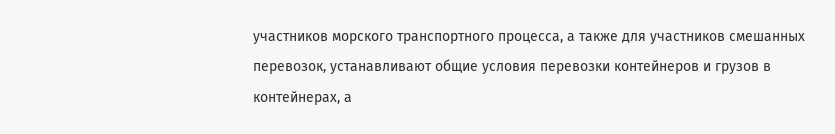участников морского транспортного процесса, а также для участников смешанных перевозок, устанавливают общие условия перевозки контейнеров и грузов в контейнерах, а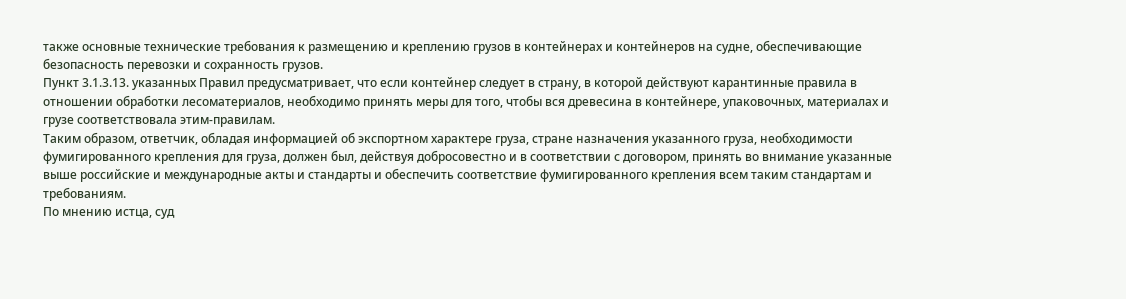также основные технические требования к размещению и креплению грузов в контейнерах и контейнеров на судне, обеспечивающие безопасность перевозки и сохранность грузов.
Пункт 3.1.3.13. указанных Правил предусматривает, что если контейнер следует в страну, в которой действуют карантинные правила в отношении обработки лесоматериалов, необходимо принять меры для того, чтобы вся древесина в контейнере, упаковочных, материалах и грузе соответствовала этим-правилам.
Таким образом, ответчик, обладая информацией об экспортном характере груза, стране назначения указанного груза, необходимости фумигированного крепления для груза, должен был, действуя добросовестно и в соответствии с договором, принять во внимание указанные выше российские и международные акты и стандарты и обеспечить соответствие фумигированного крепления всем таким стандартам и требованиям.
По мнению истца, суд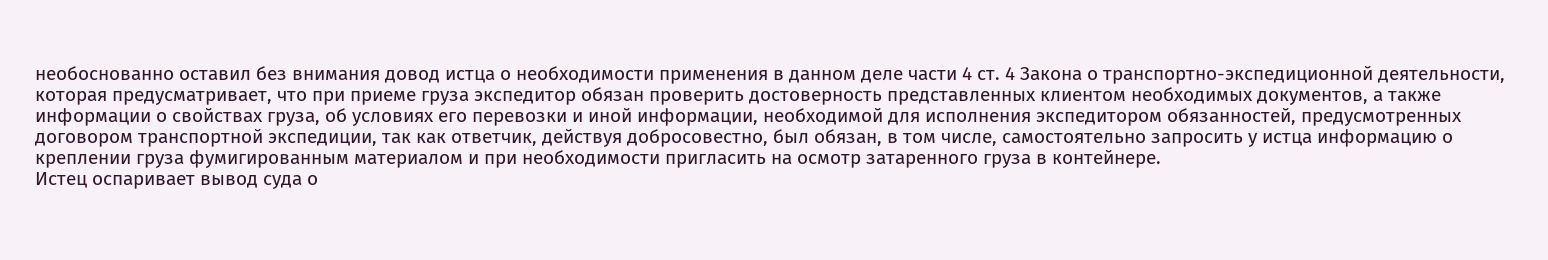необоснованно оставил без внимания довод истца о необходимости применения в данном деле части 4 ст. 4 Закона о транспортно-экспедиционной деятельности, которая предусматривает, что при приеме груза экспедитор обязан проверить достоверность представленных клиентом необходимых документов, а также информации о свойствах груза, об условиях его перевозки и иной информации, необходимой для исполнения экспедитором обязанностей, предусмотренных договором транспортной экспедиции, так как ответчик, действуя добросовестно, был обязан, в том числе, самостоятельно запросить у истца информацию о креплении груза фумигированным материалом и при необходимости пригласить на осмотр затаренного груза в контейнере.
Истец оспаривает вывод суда о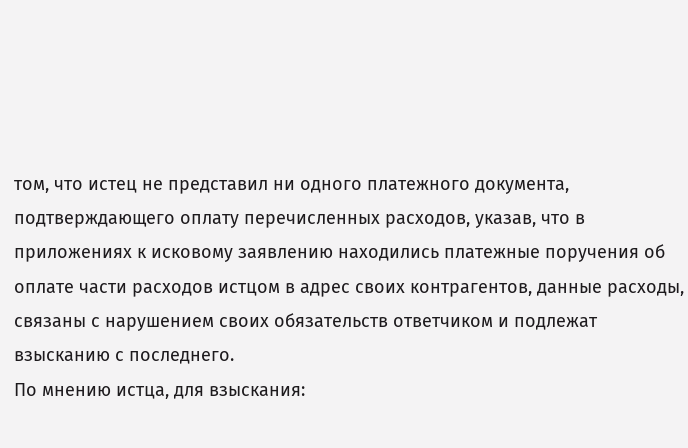том, что истец не представил ни одного платежного документа, подтверждающего оплату перечисленных расходов, указав, что в приложениях к исковому заявлению находились платежные поручения об оплате части расходов истцом в адрес своих контрагентов, данные расходы, связаны с нарушением своих обязательств ответчиком и подлежат взысканию с последнего.
По мнению истца, для взыскания: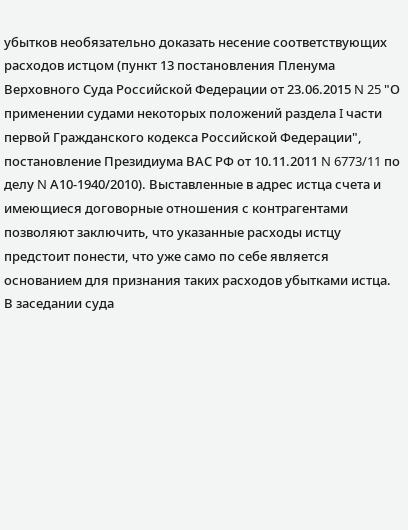убытков необязательно доказать несение соответствующих расходов истцом (пункт 13 постановления Пленума Верховного Суда Российской Федерации от 23.06.2015 N 25 "О применении судами некоторых положений раздела I части первой Гражданского кодекса Российской Федерации", постановление Президиума ВАС РФ от 10.11.2011 N 6773/11 по делу N А10-1940/2010). Выставленные в адрес истца счета и имеющиеся договорные отношения с контрагентами позволяют заключить, что указанные расходы истцу предстоит понести, что уже само по себе является основанием для признания таких расходов убытками истца.
В заседании суда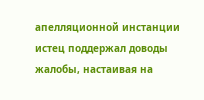апелляционной инстанции истец поддержал доводы жалобы, настаивая на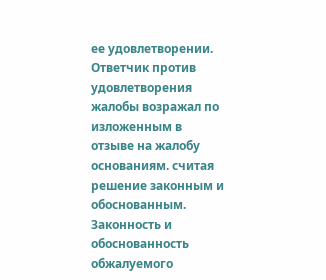ее удовлетворении. Ответчик против удовлетворения жалобы возражал по изложенным в отзыве на жалобу основаниям. считая решение законным и обоснованным.
Законность и обоснованность обжалуемого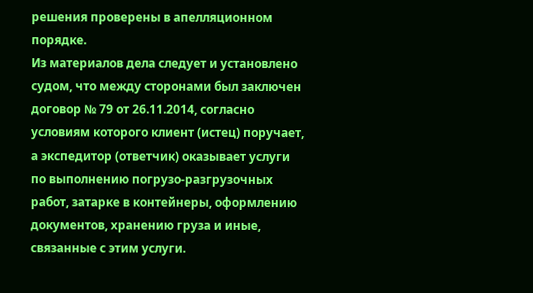решения проверены в апелляционном порядке.
Из материалов дела следует и установлено судом, что между сторонами был заключен договор № 79 от 26.11.2014, согласно условиям которого клиент (истец) поручает, а экспедитор (ответчик) оказывает услуги по выполнению погрузо-разгрузочных работ, затарке в контейнеры, оформлению документов, хранению груза и иные, связанные с этим услуги.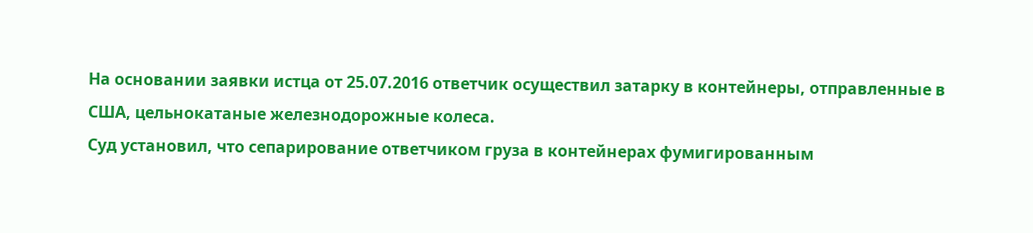На основании заявки истца от 25.07.2016 ответчик осуществил затарку в контейнеры, отправленные в США, цельнокатаные железнодорожные колеса.
Суд установил, что сепарирование ответчиком груза в контейнерах фумигированным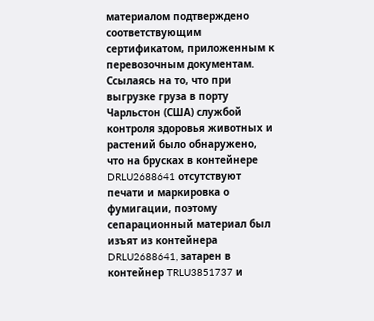материалом подтверждено соответствующим сертификатом, приложенным к перевозочным документам.
Ссылаясь на то, что при выгрузке груза в порту Чарльстон (США) службой контроля здоровья животных и растений было обнаружено, что на брусках в контейнере DRLU2688641 отсутствуют печати и маркировка о фумигации, поэтому сепарационный материал был изъят из контейнера DRLU2688641, затарен в контейнер TRLU3851737 и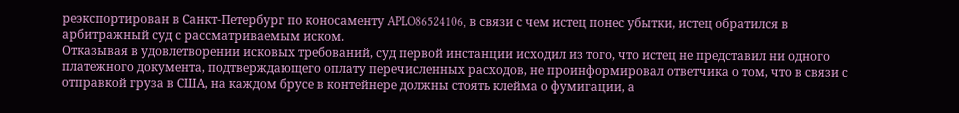реэкспортирован в Санкт-Петербург по коносаменту APLO86524106, в связи с чем истец понес убытки, истец обратился в арбитражный суд с рассматриваемым иском.
Отказывая в удовлетворении исковых требований, суд первой инстанции исходил из того, что истец не представил ни одного платежного документа, подтверждающего оплату перечисленных расходов, не проинформировал ответчика о том, что в связи с отправкой груза в США, на каждом брусе в контейнере должны стоять клейма о фумигации, а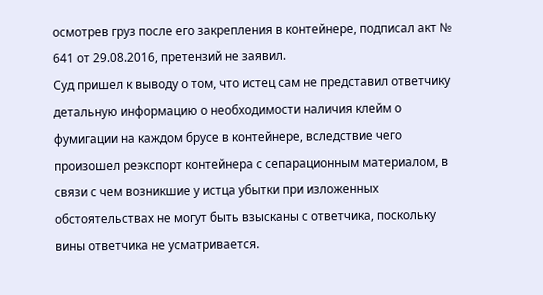осмотрев груз после его закрепления в контейнере, подписал акт № 641 от 29.08.2016, претензий не заявил.
Суд пришел к выводу о том, что истец сам не представил ответчику детальную информацию о необходимости наличия клейм о фумигации на каждом брусе в контейнере, вследствие чего произошел реэкспорт контейнера с сепарационным материалом, в связи с чем возникшие у истца убытки при изложенных обстоятельствах не могут быть взысканы с ответчика, поскольку вины ответчика не усматривается.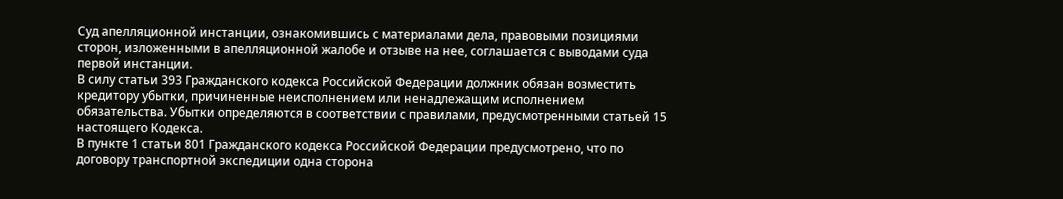Суд апелляционной инстанции, ознакомившись с материалами дела, правовыми позициями сторон, изложенными в апелляционной жалобе и отзыве на нее, соглашается с выводами суда первой инстанции.
В силу статьи 393 Гражданского кодекса Российской Федерации должник обязан возместить кредитору убытки, причиненные неисполнением или ненадлежащим исполнением обязательства. Убытки определяются в соответствии с правилами, предусмотренными статьей 15 настоящего Кодекса.
В пункте 1 статьи 801 Гражданского кодекса Российской Федерации предусмотрено, что по договору транспортной экспедиции одна сторона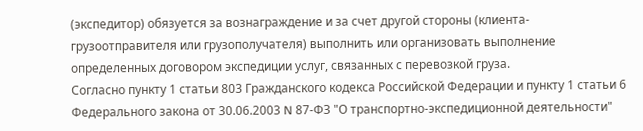(экспедитор) обязуется за вознаграждение и за счет другой стороны (клиента-грузоотправителя или грузополучателя) выполнить или организовать выполнение определенных договором экспедиции услуг, связанных с перевозкой груза.
Согласно пункту 1 статьи 803 Гражданского кодекса Российской Федерации и пункту 1 статьи 6 Федерального закона от 30.06.2003 N 87-ФЗ "О транспортно-экспедиционной деятельности"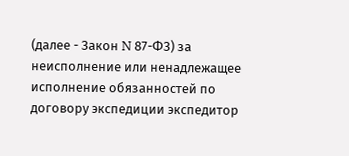(далее - Закон N 87-ФЗ) за неисполнение или ненадлежащее исполнение обязанностей по договору экспедиции экспедитор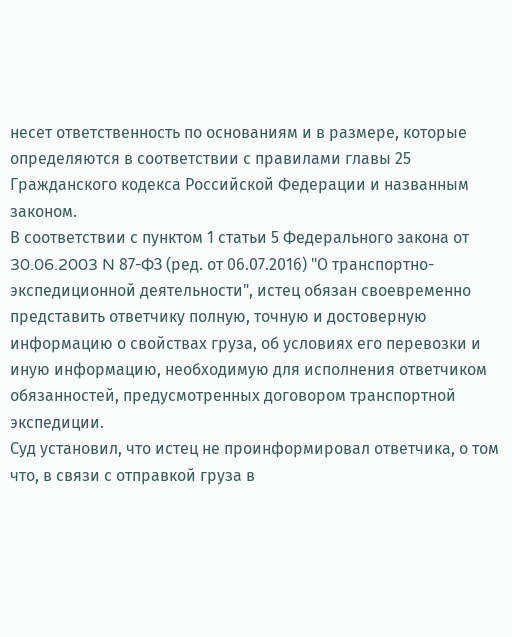несет ответственность по основаниям и в размере, которые определяются в соответствии с правилами главы 25 Гражданского кодекса Российской Федерации и названным законом.
В соответствии с пунктом 1 статьи 5 Федерального закона от 30.06.2003 N 87-ФЗ (ред. от 06.07.2016) "О транспортно-экспедиционной деятельности", истец обязан своевременно представить ответчику полную, точную и достоверную информацию о свойствах груза, об условиях его перевозки и иную информацию, необходимую для исполнения ответчиком обязанностей, предусмотренных договором транспортной экспедиции.
Суд установил, что истец не проинформировал ответчика, о том что, в связи с отправкой груза в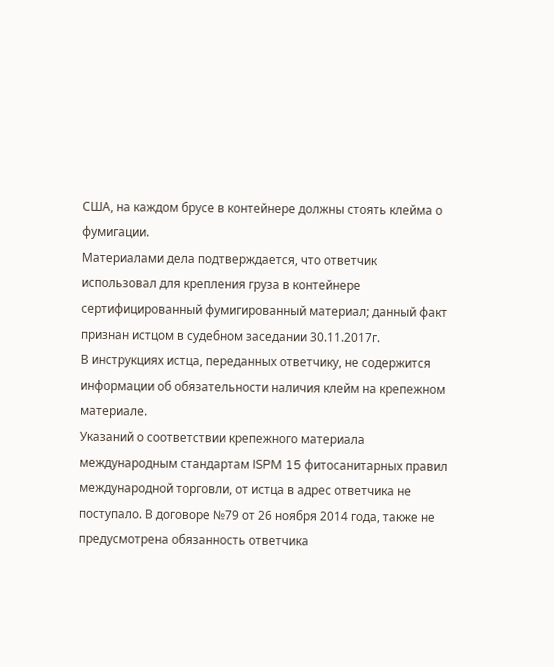США, на каждом брусе в контейнере должны стоять клейма о фумигации.
Материалами дела подтверждается, что ответчик использовал для крепления груза в контейнере сертифицированный фумигированный материал; данный факт признан истцом в судебном заседании 30.11.2017г.
В инструкциях истца, переданных ответчику, не содержится информации об обязательности наличия клейм на крепежном материале.
Указаний о соответствии крепежного материала международным стандартам ISPM 15 фитосанитарных правил международной торговли, от истца в адрес ответчика не поступало. В договоре №79 от 26 ноября 2014 года, также не предусмотрена обязанность ответчика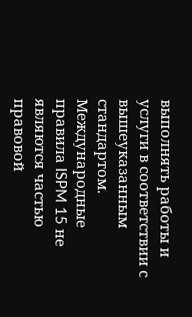выполнять работы и услуги в соответствии с вышеуказанным стандартом.
Международные правила ISPM 15 не являются частью правовой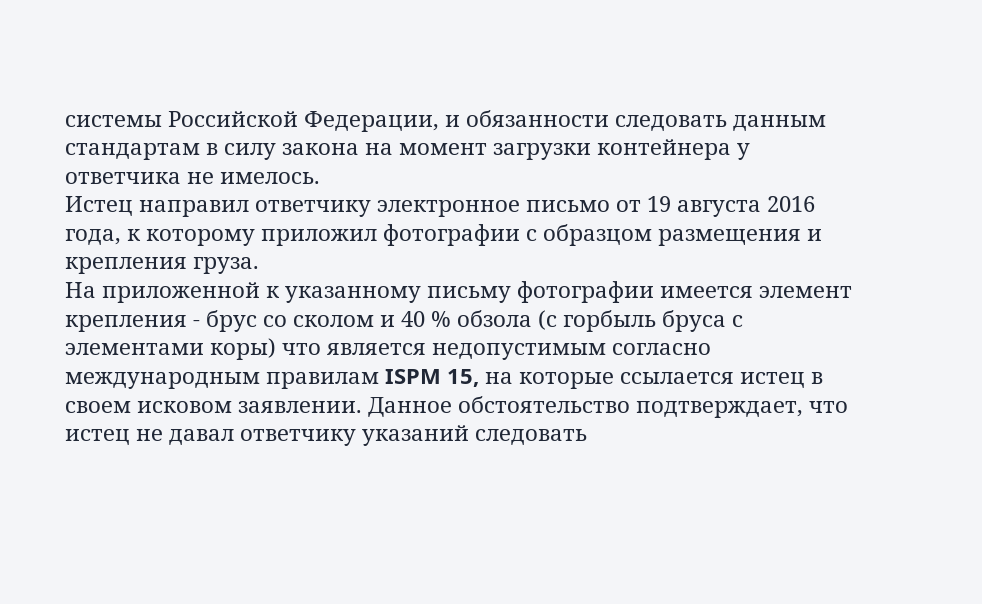системы Российской Федерации, и обязанности следовать данным стандартам в силу закона на момент загрузки контейнера у ответчика не имелось.
Истец направил ответчику электронное письмо от 19 августа 2016 года, к которому приложил фотографии с образцом размещения и крепления груза.
На приложенной к указанному письму фотографии имеется элемент крепления - брус со сколом и 40 % обзола (с горбыль бруса с элементами коры) что является недопустимым согласно международным правилам ISPM 15, на которые ссылается истец в своем исковом заявлении. Данное обстоятельство подтверждает, что истец не давал ответчику указаний следовать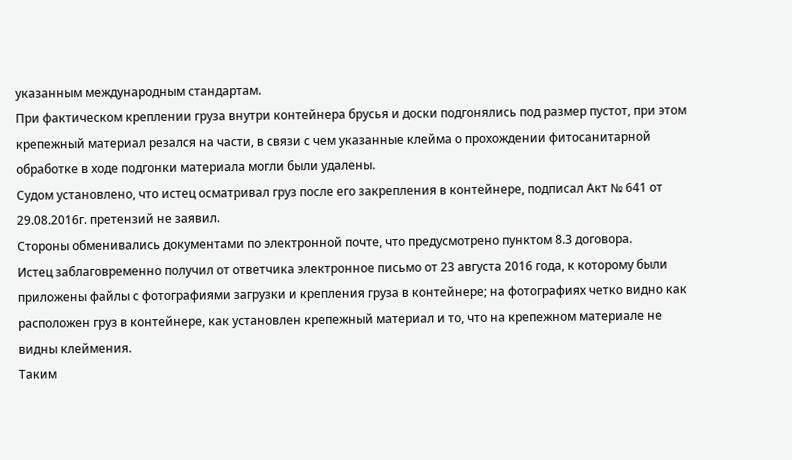указанным международным стандартам.
При фактическом креплении груза внутри контейнера брусья и доски подгонялись под размер пустот, при этом крепежный материал резался на части, в связи с чем указанные клейма о прохождении фитосанитарной обработке в ходе подгонки материала могли были удалены.
Судом установлено, что истец осматривал груз после его закрепления в контейнере, подписал Акт № 641 от 29.08.2016г. претензий не заявил.
Стороны обменивались документами по электронной почте, что предусмотрено пунктом 8.3 договора.
Истец заблаговременно получил от ответчика электронное письмо от 23 августа 2016 года, к которому были приложены файлы с фотографиями загрузки и крепления груза в контейнере; на фотографиях четко видно как расположен груз в контейнере, как установлен крепежный материал и то, что на крепежном материале не видны клеймения.
Таким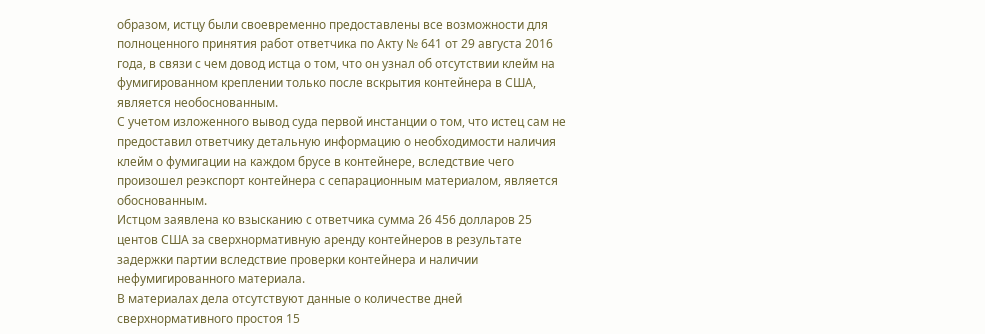образом, истцу были своевременно предоставлены все возможности для полноценного принятия работ ответчика по Акту № 641 от 29 августа 2016 года, в связи с чем довод истца о том, что он узнал об отсутствии клейм на фумигированном креплении только после вскрытия контейнера в США, является необоснованным.
С учетом изложенного вывод суда первой инстанции о том, что истец сам не предоставил ответчику детальную информацию о необходимости наличия клейм о фумигации на каждом брусе в контейнере, вследствие чего произошел реэкспорт контейнера с сепарационным материалом, является обоснованным.
Истцом заявлена ко взысканию с ответчика сумма 26 456 долларов 25 центов США за сверхнормативную аренду контейнеров в результате задержки партии вследствие проверки контейнера и наличии нефумигированного материала.
В материалах дела отсутствуют данные о количестве дней сверхнормативного простоя 15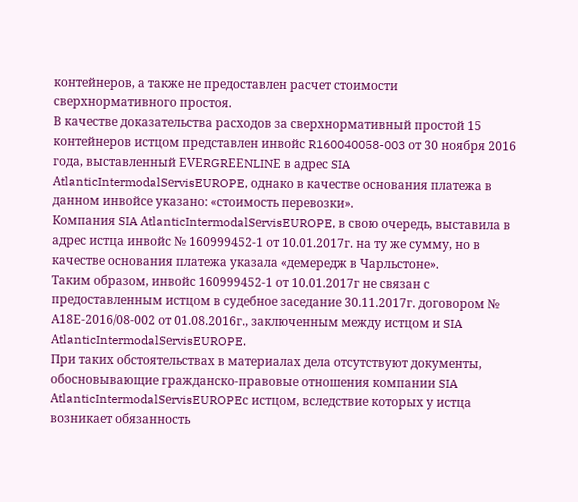контейнеров, а также не предоставлен расчет стоимости сверхнормативного простоя.
В качестве доказательства расходов за сверхнормативный простой 15 контейнеров истцом представлен инвойс R160040058-003 от 30 ноября 2016 года, выставленный ЕVЕRGRЕЕNLINЕ в адрес SIA АtlanticIntermodalSеrvisEUROPE, однако в качестве основания платежа в данном инвойсе указано: «стоимость перевозки».
Компания SIA АtlanticIntermodalSеrvisEUROPE, в свою очередь, выставила в адрес истца инвойс № 160999452-1 от 10.01.2017г. на ту же сумму, но в качестве основания платежа указала «демередж в Чарльстоне».
Таким образом, инвойс 160999452-1 от 10.01.2017г не связан с предоставленным истцом в судебное заседание 30.11.2017г. договором № А18Е-2016/08-002 от 01.08.2016г., заключенным между истцом и SIA АtlanticIntermodalSеrvisEUROPE.
При таких обстоятельствах в материалах дела отсутствуют документы, обосновывающие гражданско-правовые отношения компании SIA АtlanticIntermodalSеrvisEUROPEс истцом, вследствие которых у истца возникает обязанность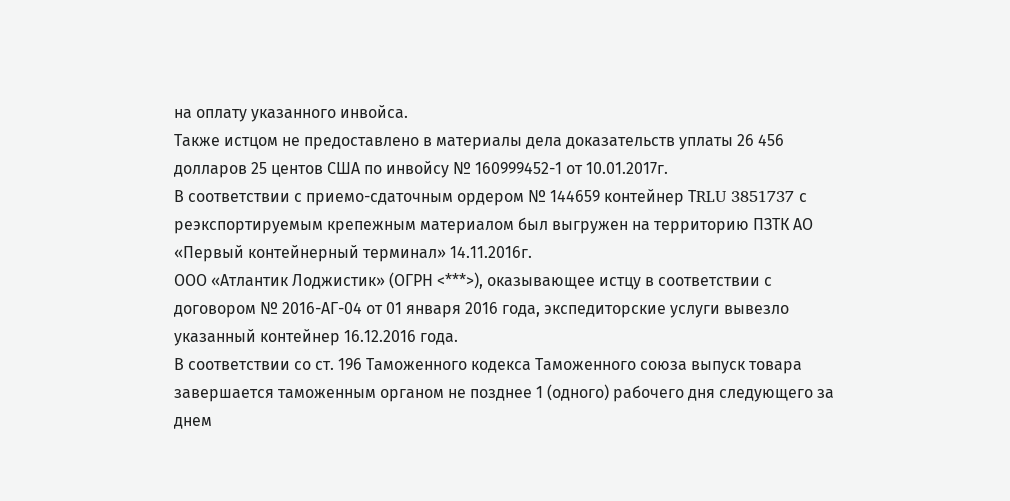на оплату указанного инвойса.
Также истцом не предоставлено в материалы дела доказательств уплаты 26 456 долларов 25 центов США по инвойсу № 160999452-1 от 10.01.2017г.
В соответствии с приемо-сдаточным ордером № 144659 контейнер ТRLU 3851737 с реэкспортируемым крепежным материалом был выгружен на территорию ПЗТК АО «Первый контейнерный терминал» 14.11.2016г.
ООО «Атлантик Лоджистик» (ОГРН <***>), оказывающее истцу в соответствии с договором № 2016-АГ-04 от 01 января 2016 года, экспедиторские услуги вывезло указанный контейнер 16.12.2016 года.
В соответствии со ст. 196 Таможенного кодекса Таможенного союза выпуск товара завершается таможенным органом не позднее 1 (одного) рабочего дня следующего за днем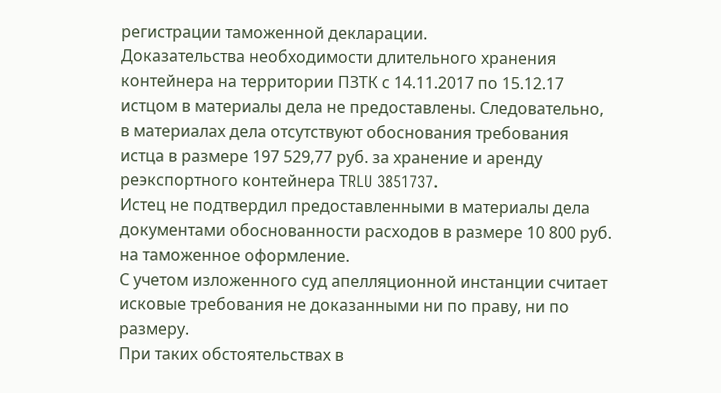регистрации таможенной декларации.
Доказательства необходимости длительного хранения контейнера на территории ПЗТК с 14.11.2017 по 15.12.17 истцом в материалы дела не предоставлены. Следовательно, в материалах дела отсутствуют обоснования требования истца в размере 197 529,77 руб. за хранение и аренду реэкспортного контейнера ТRLU 3851737.
Истец не подтвердил предоставленными в материалы дела документами обоснованности расходов в размере 10 800 руб. на таможенное оформление.
С учетом изложенного суд апелляционной инстанции считает исковые требования не доказанными ни по праву, ни по размеру.
При таких обстоятельствах в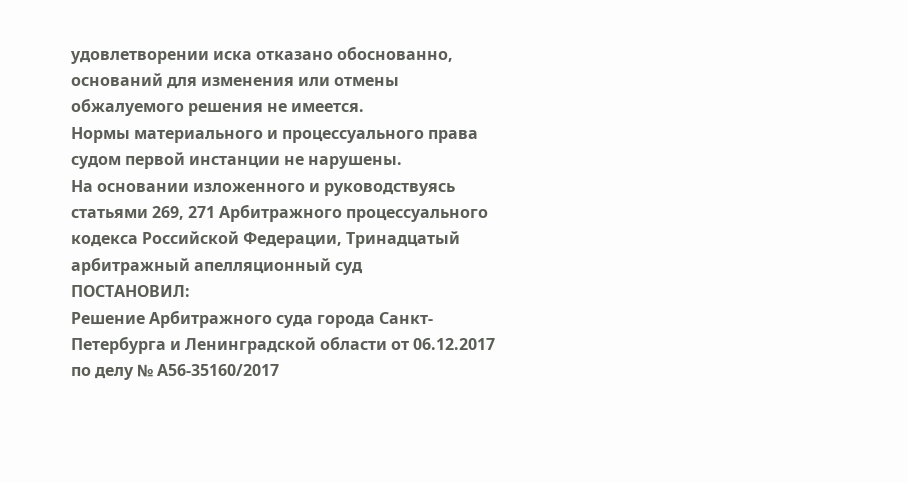удовлетворении иска отказано обоснованно, оснований для изменения или отмены обжалуемого решения не имеется.
Нормы материального и процессуального права судом первой инстанции не нарушены.
На основании изложенного и руководствуясь статьями 269, 271 Арбитражного процессуального кодекса Российской Федерации, Тринадцатый арбитражный апелляционный суд
ПОСТАНОВИЛ:
Решение Арбитражного суда города Санкт-Петербурга и Ленинградской области от 06.12.2017 по делу № А56-35160/2017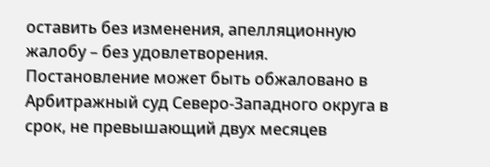оставить без изменения, апелляционную жалобу – без удовлетворения.
Постановление может быть обжаловано в Арбитражный суд Северо-Западного округа в срок, не превышающий двух месяцев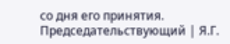со дня его принятия.
Председательствующий | Я.Г.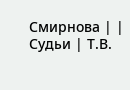Смирнова | |
Судьи | Т.В.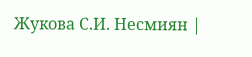Жукова С.И. Несмиян |